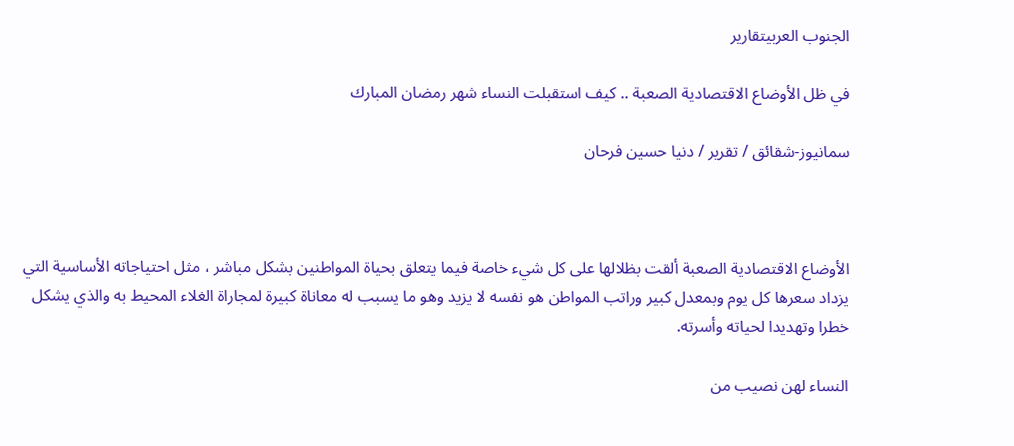الجنوب العربيتقارير

في ظل الأوضاع الاقتصادية الصعبة .. كيف استقبلت النساء شهر رمضان المبارك

سمانيوز-شقائق / تقرير / دنيا حسين فرحان



الأوضاع الاقتصادية الصعبة ألقت بظلالها على كل شيء خاصة فيما يتعلق بحياة المواطنين بشكل مباشر ، مثل احتياجاته الأساسية التي يزداد سعرها كل يوم وبمعدل كبير وراتب المواطن هو نفسه لا يزيد وهو ما يسبب له معاناة كبيرة لمجاراة الغلاء المحيط به والذي يشكل خطرا وتهديدا لحياته وأسرته.

النساء لهن نصيب من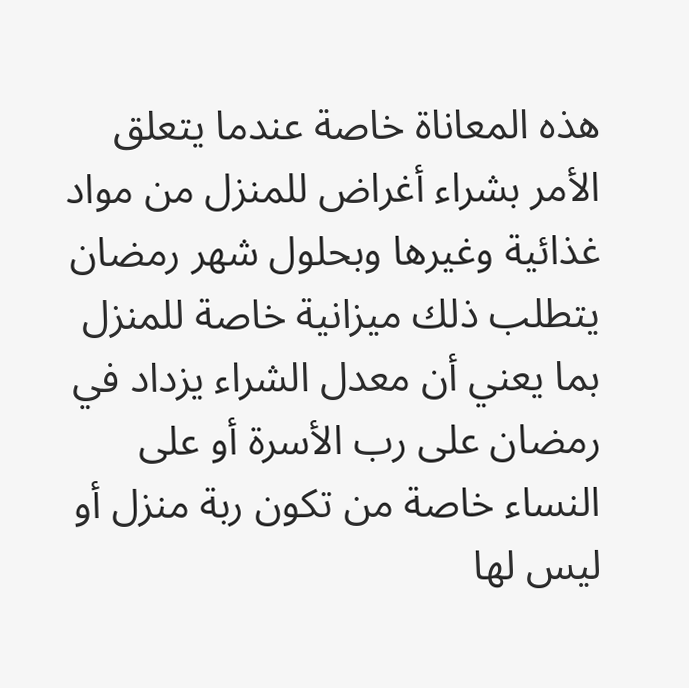هذه المعاناة خاصة عندما يتعلق الأمر بشراء أغراض للمنزل من مواد غذائية وغيرها وبحلول شهر رمضان يتطلب ذلك ميزانية خاصة للمنزل بما يعني أن معدل الشراء يزداد في رمضان على رب الأسرة أو على النساء خاصة من تكون ربة منزل أو ليس لها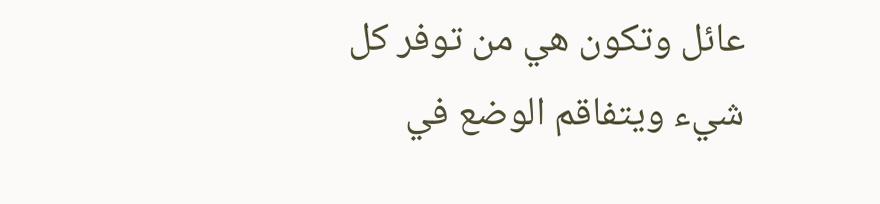عائل وتكون هي من توفر كل شيء ويتفاقم الوضع في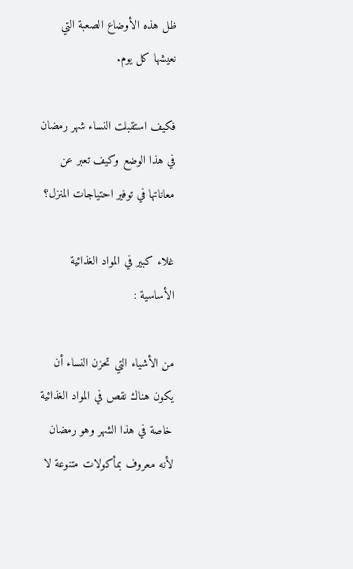ظل هذه الأوضاع الصعبة التي نعيشها كل يوم.

فكيف استقبلت النساء شهر رمضان في هذا الوضع وكيف تعبر عن معاناتها في توفير احتياجات المنزل؟

غلاء كبير في المواد الغذائية الأساسية :

من الأشياء التي تحزن النساء أن يكون هناك نقص في المواد الغذائية خاصة في هذا الشهر وهو رمضان لأنه معروف بمأكولات متنوعة لا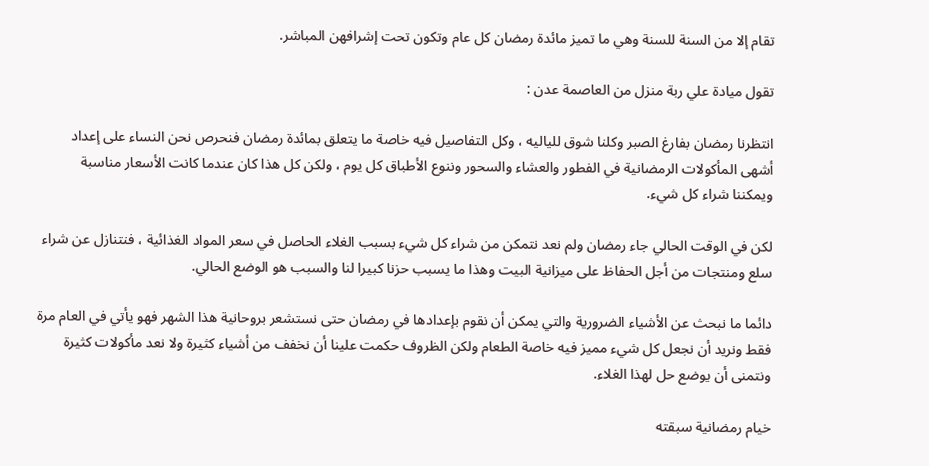تقام إلا من السنة للسنة وهي ما تميز مائدة رمضان كل عام وتكون تحت إشرافهن المباشر.

تقول ميادة علي ربة منزل من العاصمة عدن :

انتظرنا رمضان بفارغ الصبر وكلنا شوق للياليه ، وكل التفاصيل فيه خاصة ما يتعلق بمائدة رمضان فنحرص نحن النساء على إعداد أشهى المأكولات الرمضانية في الفطور والعشاء والسحور وننوع الأطباق كل يوم ، ولكن كل هذا كان عندما كانت الأسعار مناسبة ويمكننا شراء كل شيء.

لكن في الوقت الحالي جاء رمضان ولم نعد نتمكن من شراء كل شيء بسبب الغلاء الحاصل في سعر المواد الغذائية ، فنتنازل عن شراء سلع ومنتجات من أجل الحفاظ على ميزانية البيت وهذا ما يسبب حزنا كبيرا لنا والسبب هو الوضع الحالي.

دائما ما نبحث عن الأشياء الضرورية والتي يمكن أن نقوم بإعدادها في رمضان حتى نستشعر بروحانية هذا الشهر فهو يأتي في العام مرة فقط ونريد أن نجعل كل شيء مميز فيه خاصة الطعام ولكن الظروف حكمت علينا أن نخفف من أشياء كثيرة ولا نعد مأكولات كثيرة ونتمنى أن يوضع حل لهذا الغلاء.

خيام رمضانية سبقته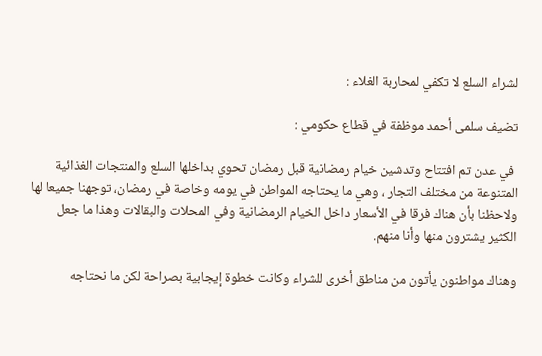لشراء السلع لا تكفي لمحاربة الغلاء :

تضيف سلمى أحمد موظفة في قطاع حكومي :

 في عدن تم افتتاح وتدشين خيام رمضانية قبل رمضان تحوي بداخلها السلع والمنتجات الغذائية المتنوعة من مختلف التجار ، وهي ما يحتاجه المواطن في يومه وخاصة في رمضان، توجهنا جميعا لها ولاحظنا بأن هناك فرقا في الأسعار داخل الخيام الرمضانية وفي المحلات والبقالات وهذا ما جعل الكثير يشترون منها وأنا منهم.

وهناك مواطنون يأتون من مناطق أخرى للشراء وكانت خطوة إيجابية بصراحة لكن ما نحتاجه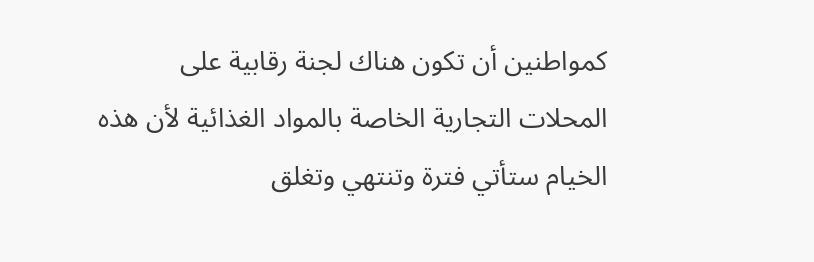كمواطنين أن تكون هناك لجنة رقابية على المحلات التجارية الخاصة بالمواد الغذائية لأن هذه الخيام ستأتي فترة وتنتهي وتغلق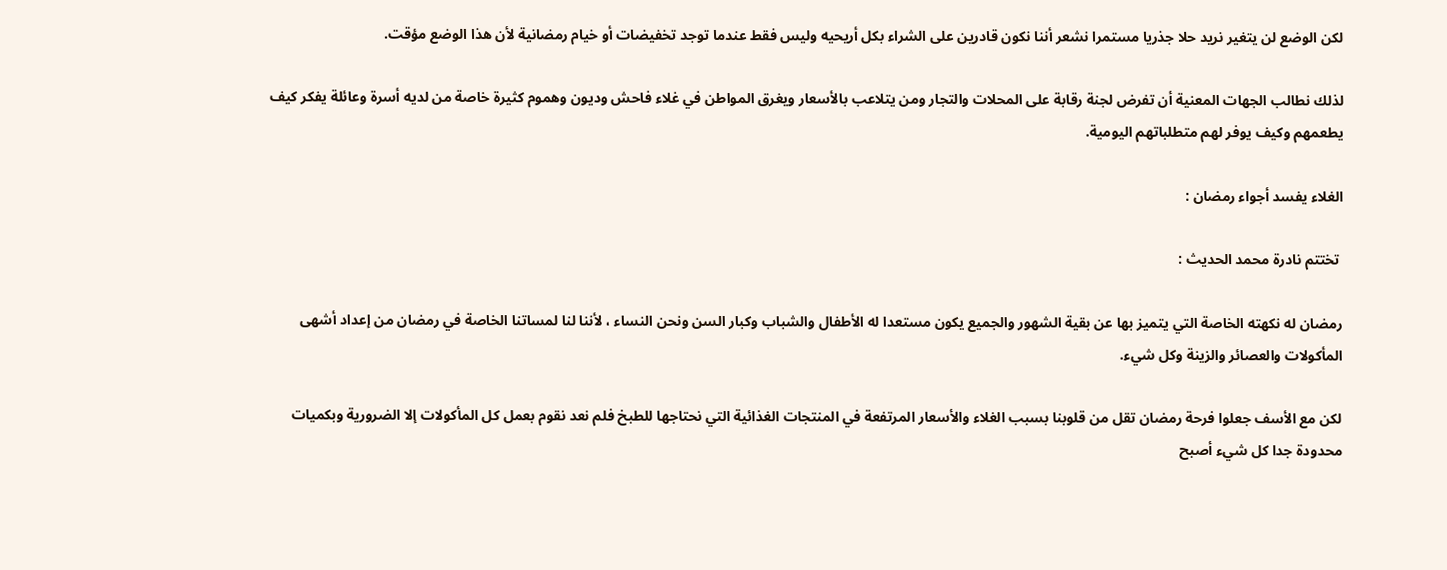لكن الوضع لن يتغير نريد حلا جذريا مستمرا نشعر أننا نكون قادرين على الشراء بكل أريحيه وليس فقط عندما توجد تخفيضات أو خيام رمضانية لأن هذا الوضع مؤقت.

لذلك نطالب الجهات المعنية أن تفرض لجنة رقابة على المحلات والتجار ومن يتلاعب بالأسعار ويغرق المواطن في غلاء فاحش وديون وهموم كثيرة خاصة من لديه أسرة وعائلة يفكر كيف يطعمهم وكيف يوفر لهم متطلباتهم اليومية.

الغلاء يفسد أجواء رمضان :

 تختتم نادرة محمد الحديث :

رمضان له نكهته الخاصة التي يتميز بها عن بقية الشهور والجميع يكون مستعدا له الأطفال والشباب وكبار السن ونحن النساء ، لأننا لنا لمساتنا الخاصة في رمضان من إعداد أشهى المأكولات والعصائر والزينة وكل شيء.

لكن مع الأسف جعلوا فرحة رمضان تقل من قلوبنا بسبب الغلاء والأسعار المرتفعة في المنتجات الغذائية التي نحتاجها للطبخ فلم نعد نقوم بعمل كل المأكولات إلا الضرورية وبكميات محدودة جدا كل شيء أصبح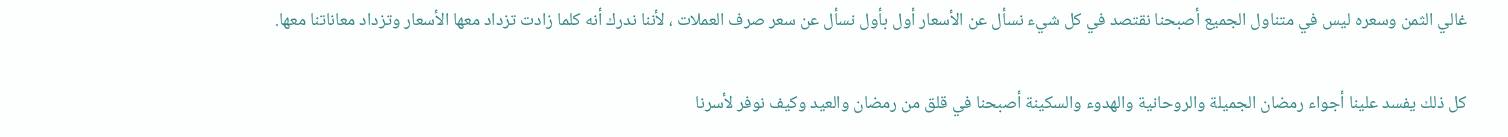غالي الثمن وسعره ليس في متناول الجميع أصبحنا نقتصد في كل شيء نسأل عن الأسعار أول بأول نسأل عن سعر صرف العملات ، لأننا ندرك أنه كلما زادت تزداد معها الأسعار وتزداد معاناتنا معها.

كل ذلك يفسد علينا أجواء رمضان الجميلة والروحانية والهدوء والسكينة أصبحنا في قلق من رمضان والعيد وكيف نوفر لأسرنا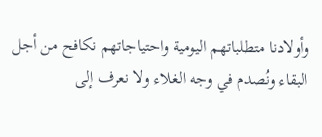وأولادنا متطلباتهم اليومية واحتياجاتهم نكافح من أجل البقاء ونُصدم في وجه الغلاء ولا نعرف إلى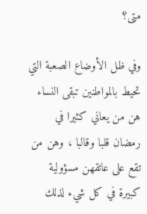متى؟

وفي ظل الأوضاع الصعبة التي تحيط بالمواطنين تبقى النساء هن من يعاني كثيرا في رمضان قلبا وقالبا ، وهن من تقع على عاتقهن مسؤولية كبيرة في كل شيء لذلك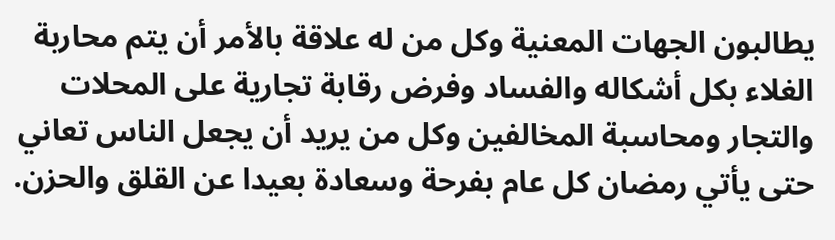يطالبون الجهات المعنية وكل من له علاقة بالأمر أن يتم محاربة الغلاء بكل أشكاله والفساد وفرض رقابة تجارية على المحلات والتجار ومحاسبة المخالفين وكل من يريد أن يجعل الناس تعاني حتى يأتي رمضان كل عام بفرحة وسعادة بعيدا عن القلق والحزن.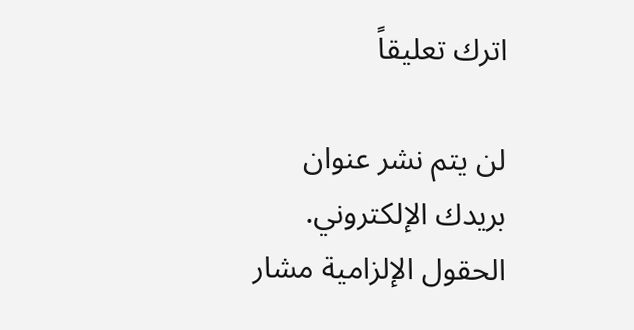اترك تعليقاً

لن يتم نشر عنوان بريدك الإلكتروني. الحقول الإلزامية مشار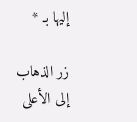إليها بـ *

زر الذهاب إلى الأعلى